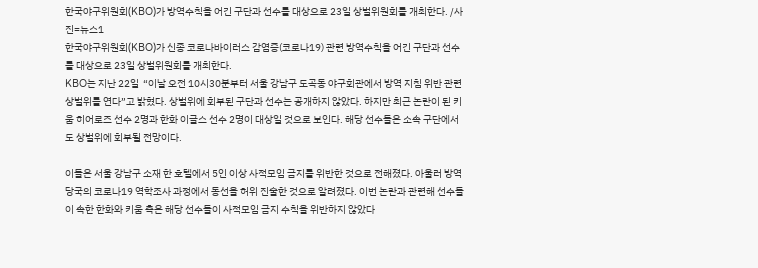한국야구위원회(KBO)가 방역수칙을 어긴 구단과 선수를 대상으로 23일 상벌위원회를 개최한다. /사진=뉴스1
한국야구위원회(KBO)가 신종 코로나바이러스 감염증(코로나19) 관련 방역수칙을 어긴 구단과 선수를 대상으로 23일 상벌위원회를 개최한다.
KBO는 지난 22일  “이날 오전 10시30분부터 서울 강남구 도곡동 야구회관에서 방역 지침 위반 관련 상벌위를 연다”고 밝혔다. 상벌위에 회부된 구단과 선수는 공개하지 않았다. 하지만 최근 논란이 된 키움 히어로즈 선수 2명과 한화 이글스 선수 2명이 대상일 것으로 보인다. 해당 선수들은 소속 구단에서도 상벌위에 회부될 전망이다.

이들은 서울 강남구 소재 한 호텔에서 5인 이상 사적모임 금지를 위반한 것으로 전해졌다. 아울러 방역당국의 코로나19 역학조사 과정에서 동선을 허위 진술한 것으로 알려졌다. 이번 논란과 관련해 선수들이 속한 한화와 키움 측은 해당 선수들이 사적모임 금지 수칙을 위반하지 않았다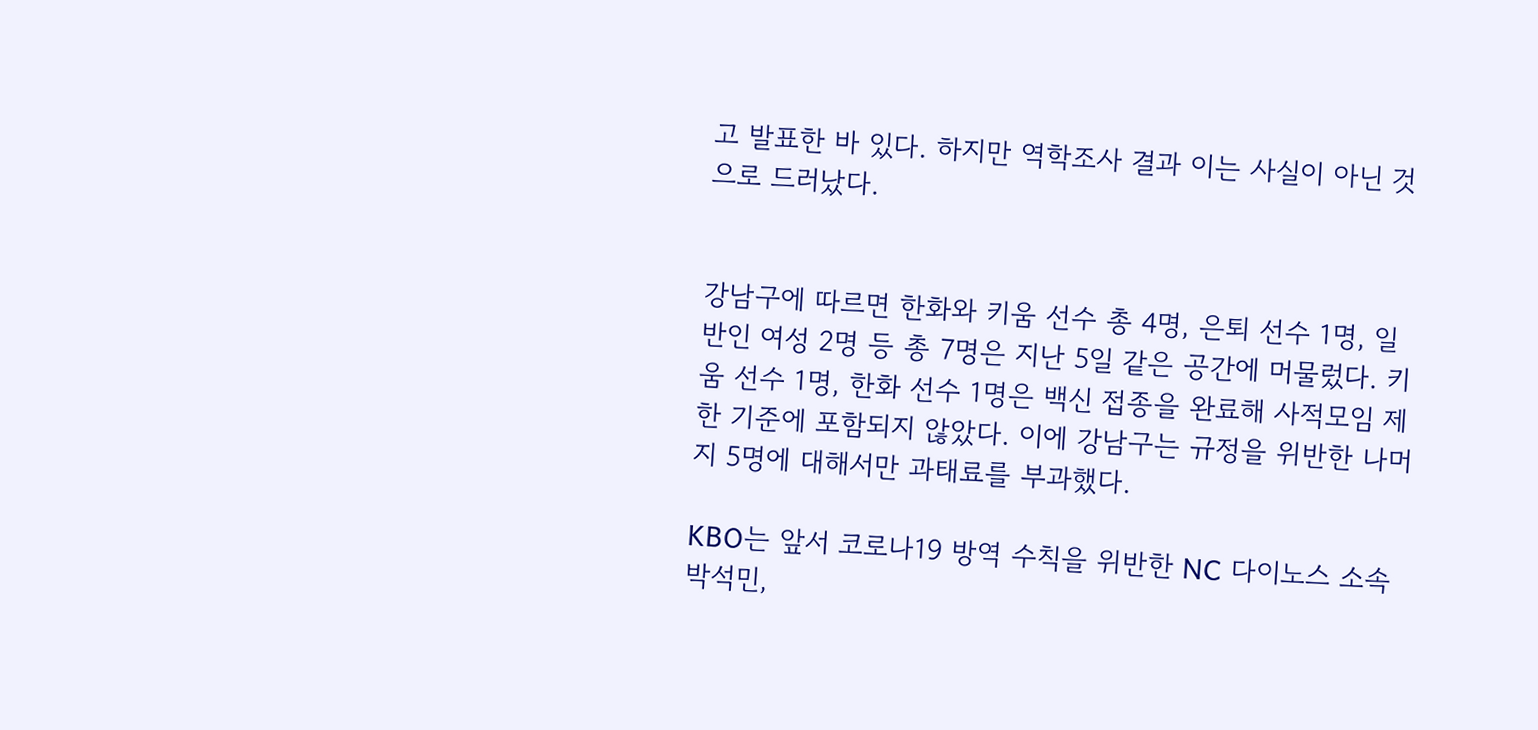고 발표한 바 있다. 하지만 역학조사 결과 이는 사실이 아닌 것으로 드러났다.


강남구에 따르면 한화와 키움 선수 총 4명, 은퇴 선수 1명, 일반인 여성 2명 등 총 7명은 지난 5일 같은 공간에 머물렀다. 키움 선수 1명, 한화 선수 1명은 백신 접종을 완료해 사적모임 제한 기준에 포함되지 않았다. 이에 강남구는 규정을 위반한 나머지 5명에 대해서만 과태료를 부과했다.

KBO는 앞서 코로나19 방역 수칙을 위반한 NC 다이노스 소속 박석민,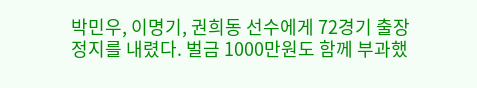박민우, 이명기, 권희동 선수에게 72경기 출장 정지를 내렸다. 벌금 1000만원도 함께 부과했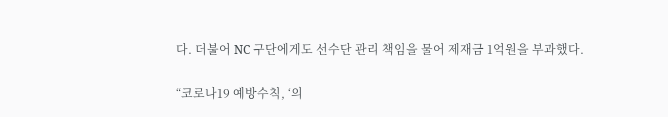다. 더불어 NC 구단에게도 선수단 관리 책임을 물어 제재금 1억원을 부과했다.

“코로나19 예방수칙, ‘의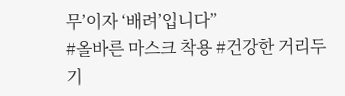무’이자 ‘배려’입니다”
#올바른 마스크 착용 #건강한 거리두기